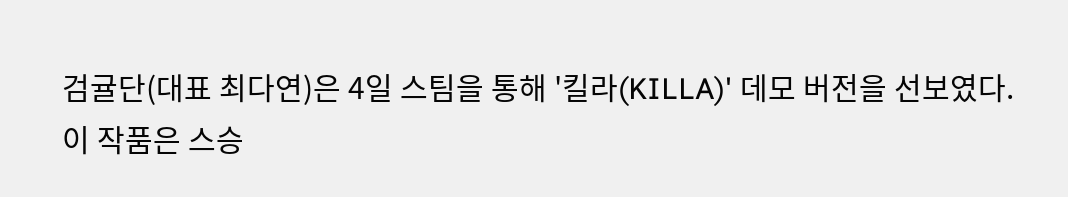검귤단(대표 최다연)은 4일 스팀을 통해 '킬라(KILLA)' 데모 버전을 선보였다.
이 작품은 스승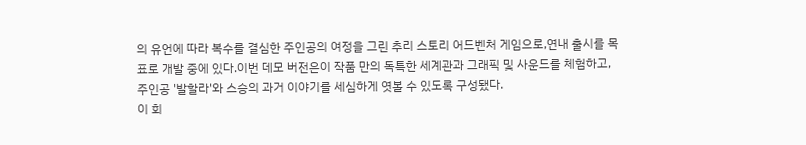의 유언에 따라 복수를 결심한 주인공의 여정을 그린 추리 스토리 어드벤처 게임으로,연내 출시를 목표로 개발 중에 있다.이번 데모 버전은이 작품 만의 독특한 세계관과 그래픽 및 사운드를 체험하고, 주인공 '발할라'와 스승의 과거 이야기를 세심하게 엿볼 수 있도록 구성됐다.
이 회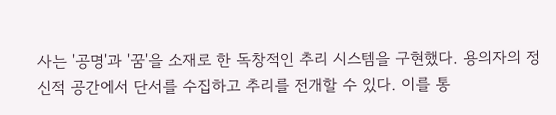사는 '공명'과 '꿈'을 소재로 한 독창적인 추리 시스템을 구현했다. 용의자의 정신적 공간에서 단서를 수집하고 추리를 전개할 수 있다. 이를 통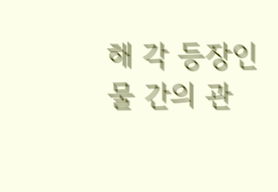해 각 등장인물 간의 관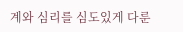계와 심리를 심도있게 다룬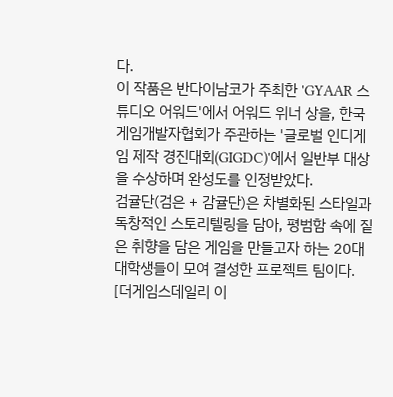다.
이 작품은 반다이남코가 주최한 'GYAAR 스튜디오 어워드'에서 어워드 위너 상을, 한국게임개발자협회가 주관하는 '글로벌 인디게임 제작 경진대회(GIGDC)'에서 일반부 대상을 수상하며 완성도를 인정받았다.
검귤단(검은 + 감귤단)은 차별화된 스타일과 독창적인 스토리텔링을 담아, 평범함 속에 짙은 취향을 담은 게임을 만들고자 하는 20대 대학생들이 모여 결성한 프로젝트 팀이다.
[더게임스데일리 이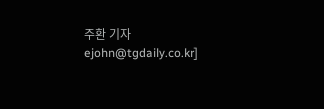주환 기자 ejohn@tgdaily.co.kr]